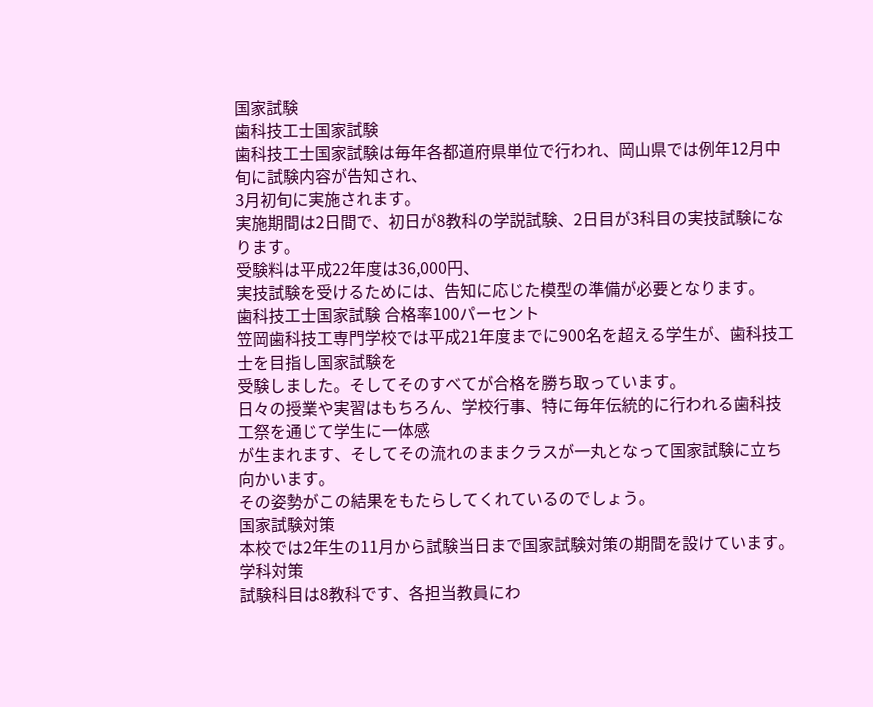国家試験
歯科技工士国家試験
歯科技工士国家試験は毎年各都道府県単位で行われ、岡山県では例年12月中旬に試験内容が告知され、
3月初旬に実施されます。
実施期間は2日間で、初日が8教科の学説試験、2日目が3科目の実技試験になります。
受験料は平成22年度は36,000円、
実技試験を受けるためには、告知に応じた模型の準備が必要となります。
歯科技工士国家試験 合格率100パーセント
笠岡歯科技工専門学校では平成21年度までに900名を超える学生が、歯科技工士を目指し国家試験を
受験しました。そしてそのすべてが合格を勝ち取っています。
日々の授業や実習はもちろん、学校行事、特に毎年伝統的に行われる歯科技工祭を通じて学生に一体感
が生まれます、そしてその流れのままクラスが一丸となって国家試験に立ち向かいます。
その姿勢がこの結果をもたらしてくれているのでしょう。
国家試験対策
本校では2年生の11月から試験当日まで国家試験対策の期間を設けています。
学科対策
試験科目は8教科です、各担当教員にわ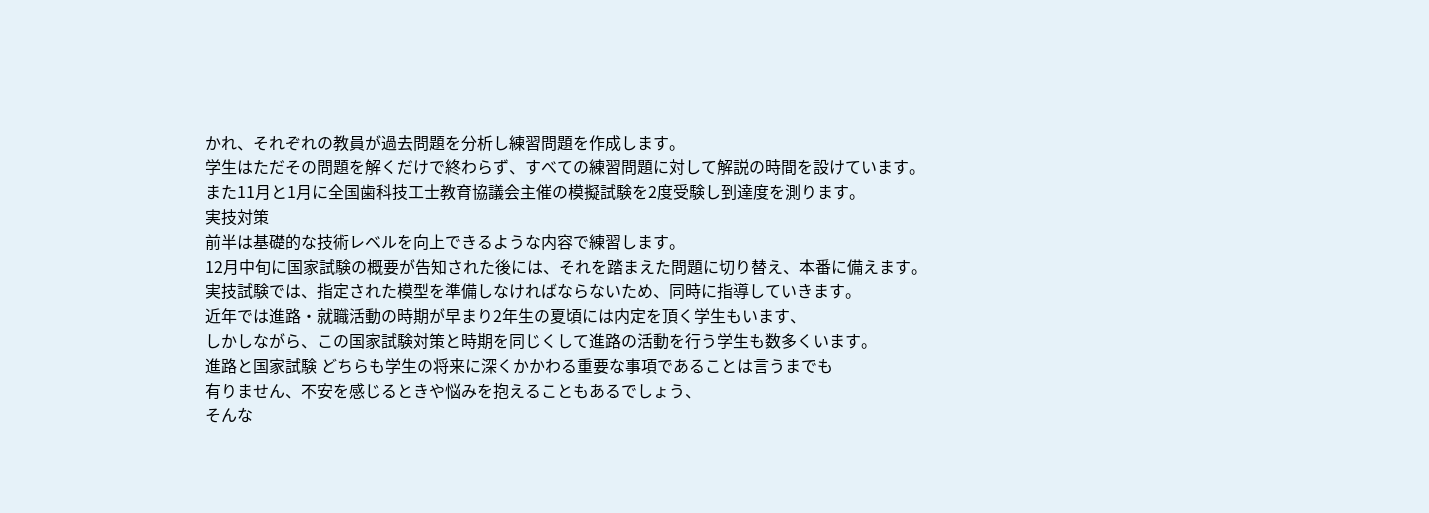かれ、それぞれの教員が過去問題を分析し練習問題を作成します。
学生はただその問題を解くだけで終わらず、すべての練習問題に対して解説の時間を設けています。
また11月と1月に全国歯科技工士教育協議会主催の模擬試験を2度受験し到達度を測ります。
実技対策
前半は基礎的な技術レベルを向上できるような内容で練習します。
12月中旬に国家試験の概要が告知された後には、それを踏まえた問題に切り替え、本番に備えます。
実技試験では、指定された模型を準備しなければならないため、同時に指導していきます。
近年では進路・就職活動の時期が早まり2年生の夏頃には内定を頂く学生もいます、
しかしながら、この国家試験対策と時期を同じくして進路の活動を行う学生も数多くいます。
進路と国家試験 どちらも学生の将来に深くかかわる重要な事項であることは言うまでも
有りません、不安を感じるときや悩みを抱えることもあるでしょう、
そんな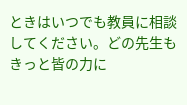ときはいつでも教員に相談してください。どの先生もきっと皆の力に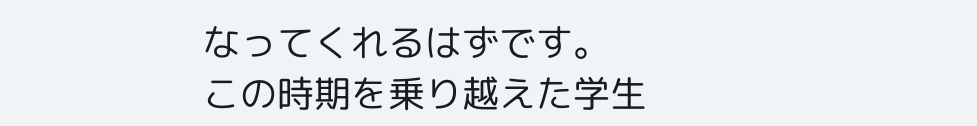なってくれるはずです。
この時期を乗り越えた学生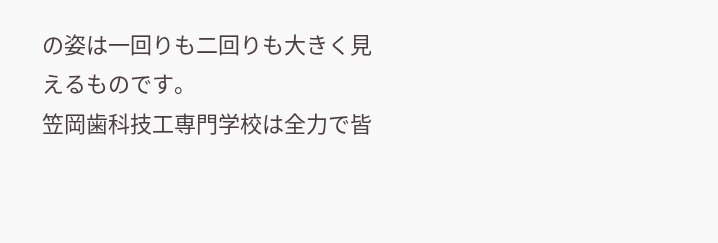の姿は一回りも二回りも大きく見えるものです。
笠岡歯科技工専門学校は全力で皆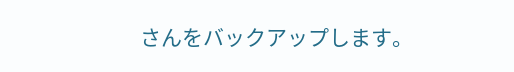さんをバックアップします。